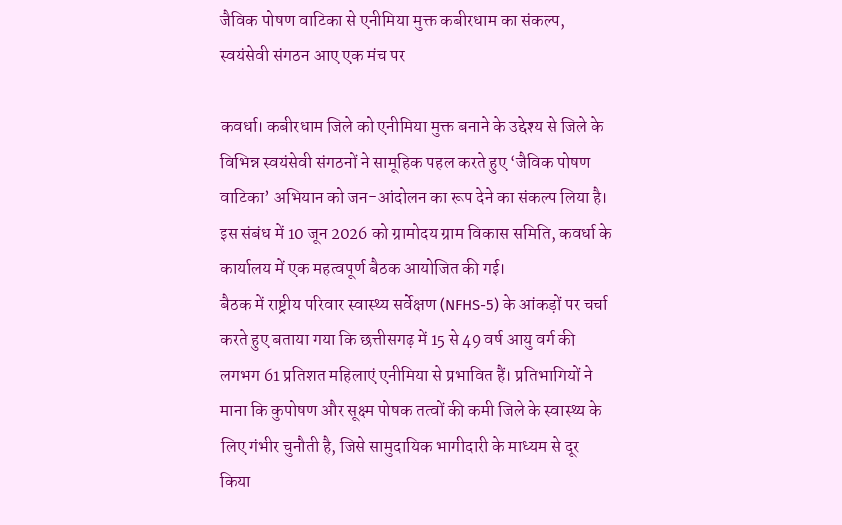जैविक पोषण वाटिका से एनीमिया मुक्त कबीरधाम का संकल्प, स्वयंसेवी संगठन आए एक मंच पर

कवर्धा। कबीरधाम जिले को एनीमिया मुक्त बनाने के उद्देश्य से जिले के विभिन्न स्वयंसेवी संगठनों ने सामूहिक पहल करते हुए ‘जैविक पोषण वाटिका’ अभियान को जन-आंदोलन का रूप देने का संकल्प लिया है। इस संबंध में 10 जून 2026 को ग्रामोदय ग्राम विकास समिति, कवर्धा के कार्यालय में एक महत्वपूर्ण बैठक आयोजित की गई।
बैठक में राष्ट्रीय परिवार स्वास्थ्य सर्वेक्षण (NFHS-5) के आंकड़ों पर चर्चा करते हुए बताया गया कि छत्तीसगढ़ में 15 से 49 वर्ष आयु वर्ग की लगभग 61 प्रतिशत महिलाएं एनीमिया से प्रभावित हैं। प्रतिभागियों ने माना कि कुपोषण और सूक्ष्म पोषक तत्वों की कमी जिले के स्वास्थ्य के लिए गंभीर चुनौती है, जिसे सामुदायिक भागीदारी के माध्यम से दूर किया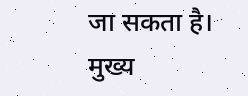जा सकता है।
मुख्य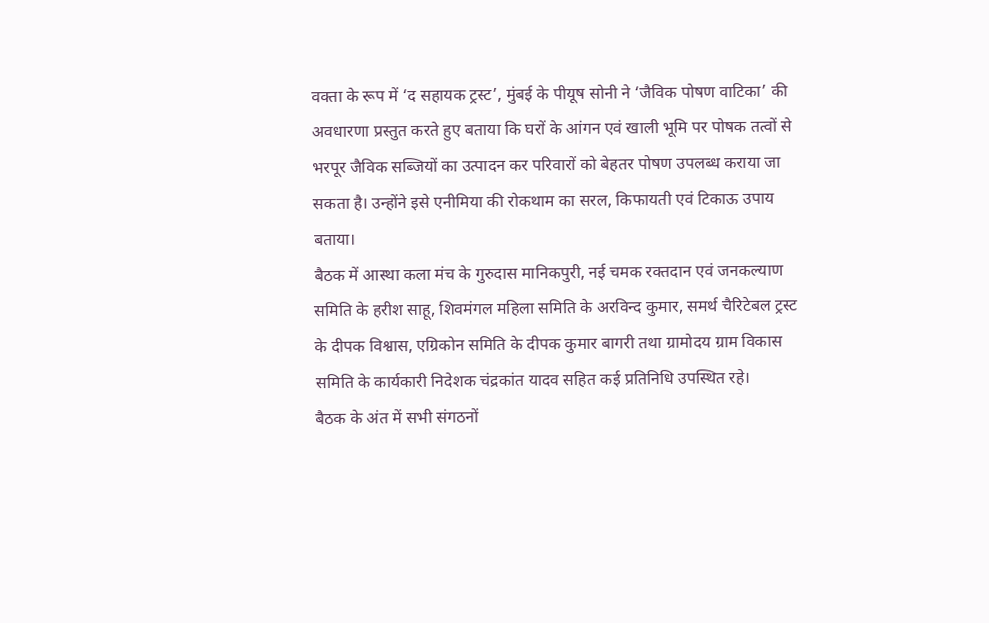वक्ता के रूप में ‘द सहायक ट्रस्ट’, मुंबई के पीयूष सोनी ने ‘जैविक पोषण वाटिका’ की अवधारणा प्रस्तुत करते हुए बताया कि घरों के आंगन एवं खाली भूमि पर पोषक तत्वों से भरपूर जैविक सब्जियों का उत्पादन कर परिवारों को बेहतर पोषण उपलब्ध कराया जा सकता है। उन्होंने इसे एनीमिया की रोकथाम का सरल, किफायती एवं टिकाऊ उपाय बताया।
बैठक में आस्था कला मंच के गुरुदास मानिकपुरी, नई चमक रक्तदान एवं जनकल्याण समिति के हरीश साहू, शिवमंगल महिला समिति के अरविन्द कुमार, समर्थ चैरिटेबल ट्रस्ट के दीपक विश्वास, एग्रिकोन समिति के दीपक कुमार बागरी तथा ग्रामोदय ग्राम विकास समिति के कार्यकारी निदेशक चंद्रकांत यादव सहित कई प्रतिनिधि उपस्थित रहे।
बैठक के अंत में सभी संगठनों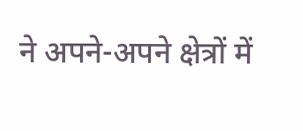ने अपने-अपने क्षेत्रों में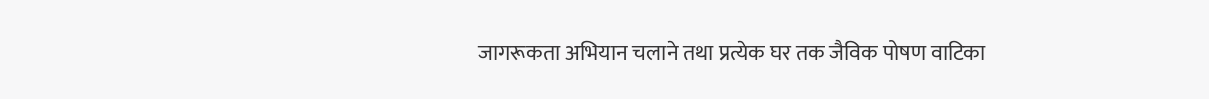जागरूकता अभियान चलाने तथा प्रत्येक घर तक जैविक पोषण वाटिका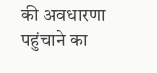की अवधारणा पहुंचाने का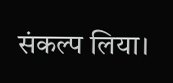संकल्प लिया।